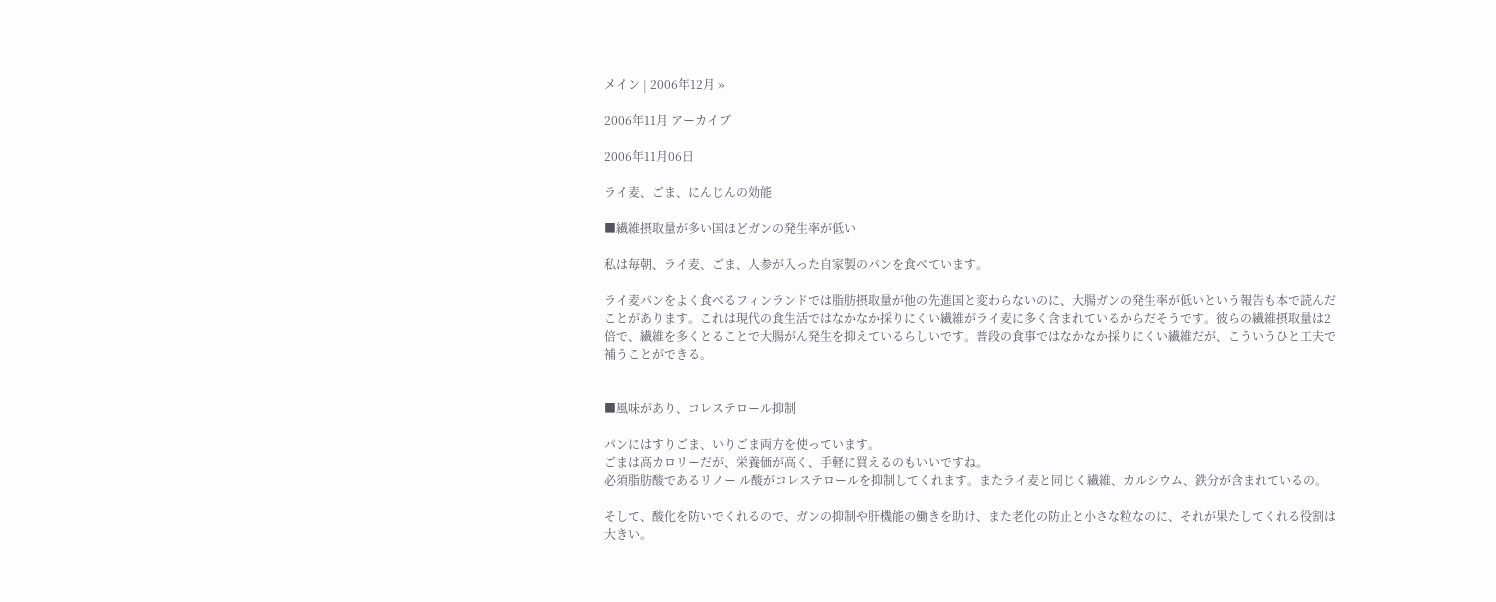メイン | 2006年12月 »

2006年11月 アーカイブ

2006年11月06日

ライ麦、ごま、にんじんの効能

■繊維摂取量が多い国ほどガンの発生率が低い

私は毎朝、ライ麦、ごま、人参が入った自家製のパンを食べています。

ライ麦パンをよく食べるフィンランドでは脂肪摂取量が他の先進国と変わらないのに、大腸ガンの発生率が低いという報告も本で読んだことがあります。これは現代の食生活ではなかなか採りにくい繊維がライ麦に多く含まれているからだそうです。彼らの繊維摂取量は2倍で、繊維を多くとることで大腸がん発生を抑えているらしいです。普段の食事ではなかなか採りにくい繊維だが、こういうひと工夫で補うことができる。


■風味があり、コレステロール抑制

パンにはすりごま、いりごま両方を使っています。
ごまは高カロリーだが、栄養価が高く、手軽に買えるのもいいですね。
必須脂肪酸であるリノー ル酸がコレステロールを抑制してくれます。またライ麦と同じく繊維、カルシウム、鉄分が含まれているの。

そして、酸化を防いでくれるので、ガンの抑制や肝機能の働きを助け、また老化の防止と小さな粒なのに、それが果たしてくれる役割は大きい。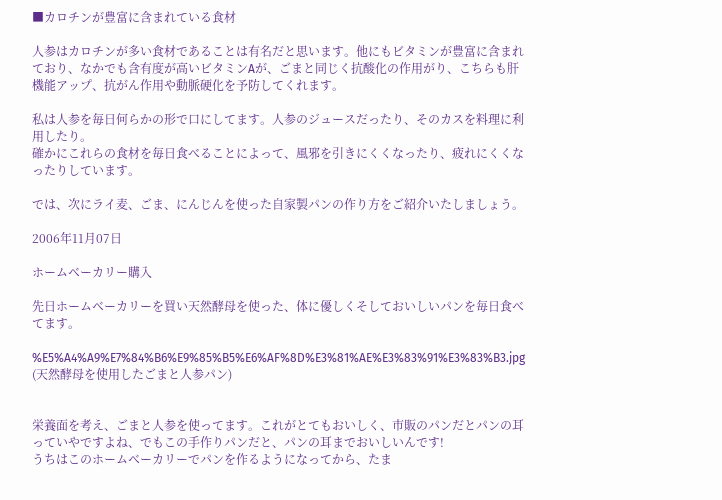■カロチンが豊富に含まれている食材

人参はカロチンが多い食材であることは有名だと思います。他にもビタミンが豊富に含まれており、なかでも含有度が高いビタミンAが、ごまと同じく抗酸化の作用がり、こちらも肝機能アップ、抗がん作用や動脈硬化を予防してくれます。

私は人参を毎日何らかの形で口にしてます。人参のジュースだったり、そのカスを料理に利用したり。
確かにこれらの食材を毎日食べることによって、風邪を引きにくくなったり、疲れにくくなったりしています。

では、次にライ麦、ごま、にんじんを使った自家製パンの作り方をご紹介いたしましょう。

2006年11月07日

ホームベーカリー購入

先日ホームベーカリーを買い天然酵母を使った、体に優しくそしておいしいパンを毎日食べてます。

%E5%A4%A9%E7%84%B6%E9%85%B5%E6%AF%8D%E3%81%AE%E3%83%91%E3%83%B3.jpg
(天然酵母を使用したごまと人参パン)


栄養面を考え、ごまと人参を使ってます。これがとてもおいしく、市販のパンだとパンの耳っていやですよね、でもこの手作りパンだと、パンの耳までおいしいんです!
うちはこのホームベーカリーでパンを作るようになってから、たま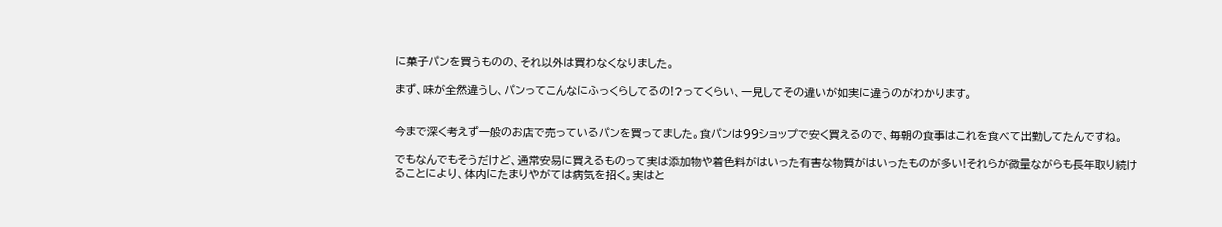に菓子パンを買うものの、それ以外は買わなくなりました。

まず、味が全然違うし、パンってこんなにふっくらしてるの!?ってくらい、一見してその違いが如実に違うのがわかります。


今まで深く考えず一般のお店で売っているパンを買ってました。食パンは99ショップで安く買えるので、毎朝の食事はこれを食べて出勤してたんですね。

でもなんでもそうだけど、通常安易に買えるものって実は添加物や着色料がはいった有害な物質がはいったものが多い!それらが微量ながらも長年取り続けることにより、体内にたまりやがては病気を招く。実はと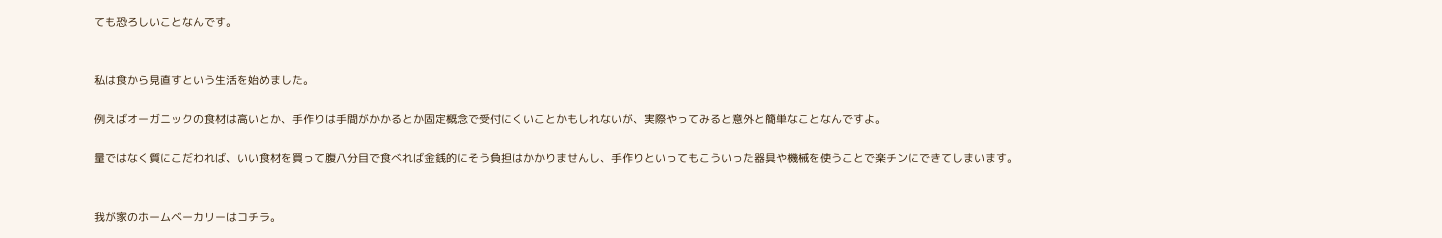ても恐ろしいことなんです。


私は食から見直すという生活を始めました。

例えばオーガニックの食材は高いとか、手作りは手間がかかるとか固定概念で受付にくいことかもしれないが、実際やってみると意外と簡単なことなんですよ。

量ではなく質にこだわれば、いい食材を買って腹八分目で食べれば金銭的にそう負担はかかりませんし、手作りといってもこういった器具や機械を使うことで楽チンにできてしまいます。


我が家のホームベーカリーはコチラ。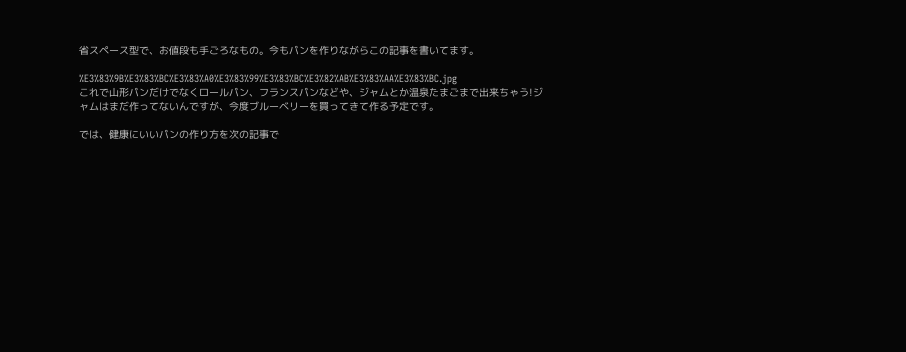省スペース型で、お値段も手ごろなもの。今もパンを作りながらこの記事を書いてます。

%E3%83%9B%E3%83%BC%E3%83%A0%E3%83%99%E3%83%BC%E3%82%AB%E3%83%AA%E3%83%BC.jpg
これで山形パンだけでなくロールパン、フランスパンなどや、ジャムとか温泉たまごまで出来ちゃう!ジャムはまだ作ってないんですが、今度ブルーベリーを買ってきて作る予定です。

では、健康にいいパンの作り方を次の記事で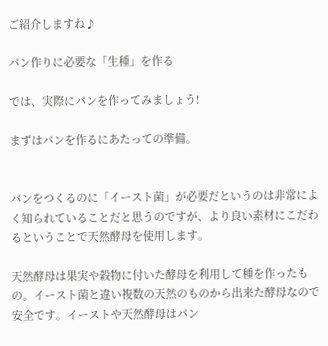ご紹介しますね♪

パン作りに必要な「生種」を作る

では、実際にパンを作ってみましょう!

まずはパンを作るにあたっての準備。


パンをつくるのに「イースト菌」が必要だというのは非常によく知られていることだと思うのですが、より良い素材にこだわるということで天然酵母を使用します。

天然酵母は果実や穀物に付いた酵母を利用して種を作ったもの。イースト菌と違い複数の天然のものから出来た酵母なので安全です。イーストや天然酵母はパン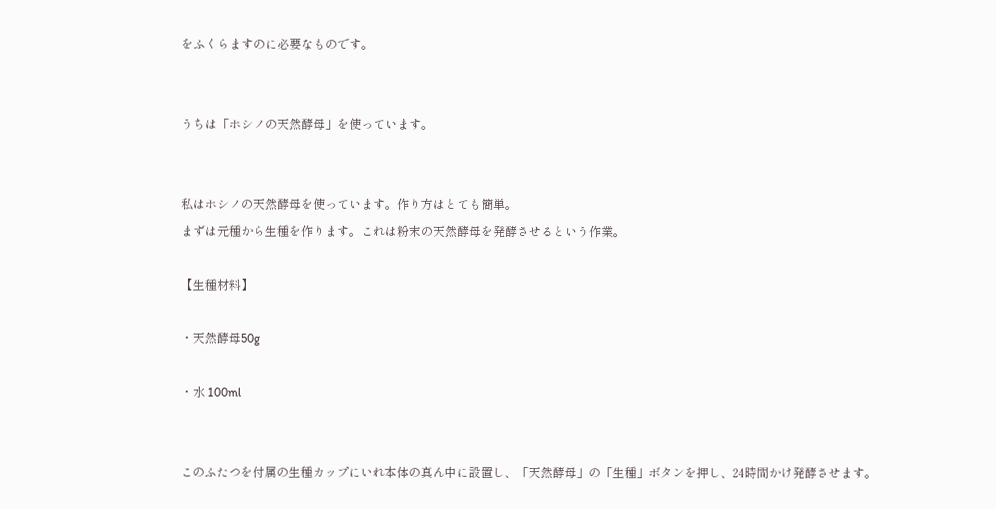をふくらますのに必要なものです。


うちは「ホシノの天然酵母」を使っています。


私はホシノの天然酵母を使っています。作り方はとても簡単。
まずは元種から生種を作ります。これは粉末の天然酵母を発酵させるという作業。

【生種材料】

・天然酵母50g

・水 100ml


このふたつを付属の生種カップにいれ本体の真ん中に設置し、「天然酵母」の「生種」ボタンを押し、24時間かけ発酵させます。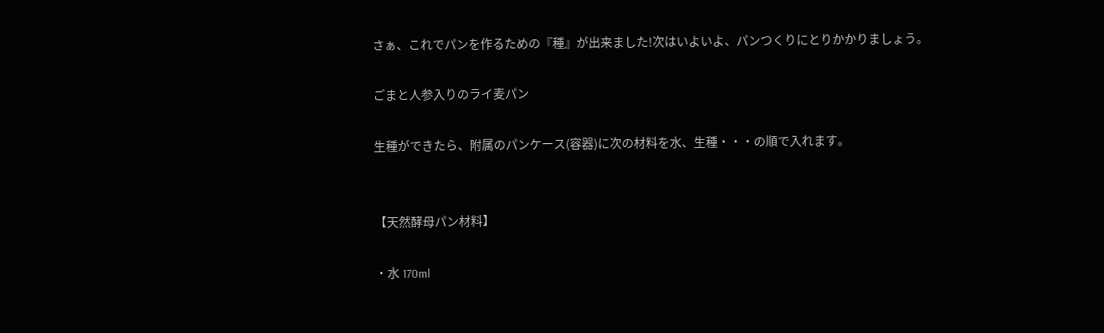さぁ、これでパンを作るための『種』が出来ました!次はいよいよ、パンつくりにとりかかりましょう。

ごまと人参入りのライ麦パン

生種ができたら、附属のパンケース(容器)に次の材料を水、生種・・・の順で入れます。


【天然酵母パン材料】

・水 170ml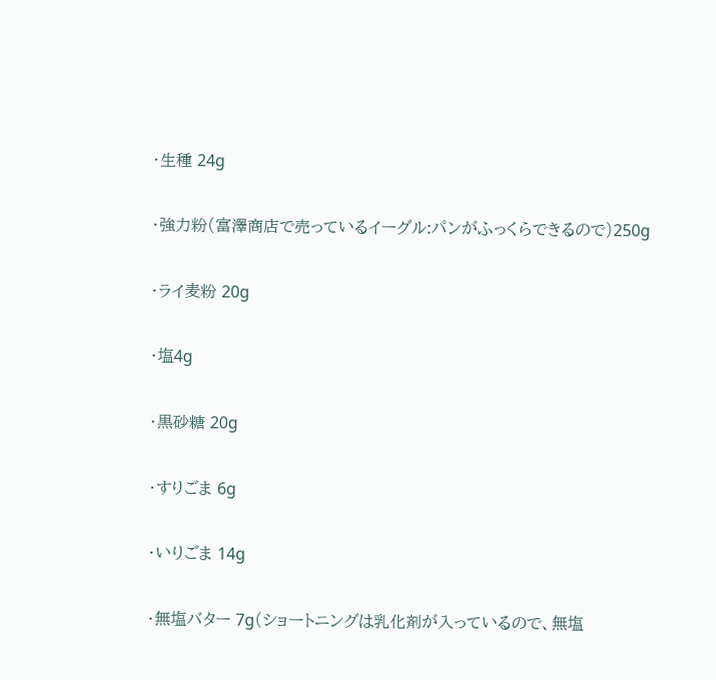・生種 24g

・強力粉(富澤商店で売っているイーグル:パンがふっくらできるので)250g

・ライ麦粉 20g

・塩4g

・黒砂糖 20g

・すりごま 6g

・いりごま 14g

・無塩バター 7g(ショートニングは乳化剤が入っているので、無塩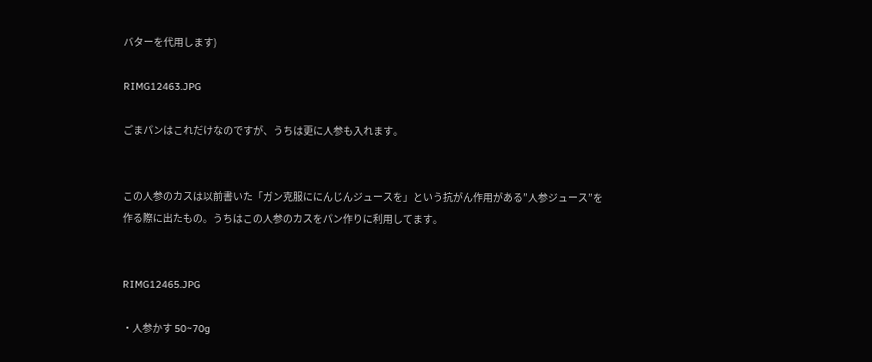バターを代用します)

RIMG12463.JPG

ごまパンはこれだけなのですが、うちは更に人参も入れます。


この人参のカスは以前書いた「ガン克服ににんじんジュースを」という抗がん作用がある”人参ジュース”を作る際に出たもの。うちはこの人参のカスをパン作りに利用してます。


RIMG12465.JPG

・人参かす 50~70g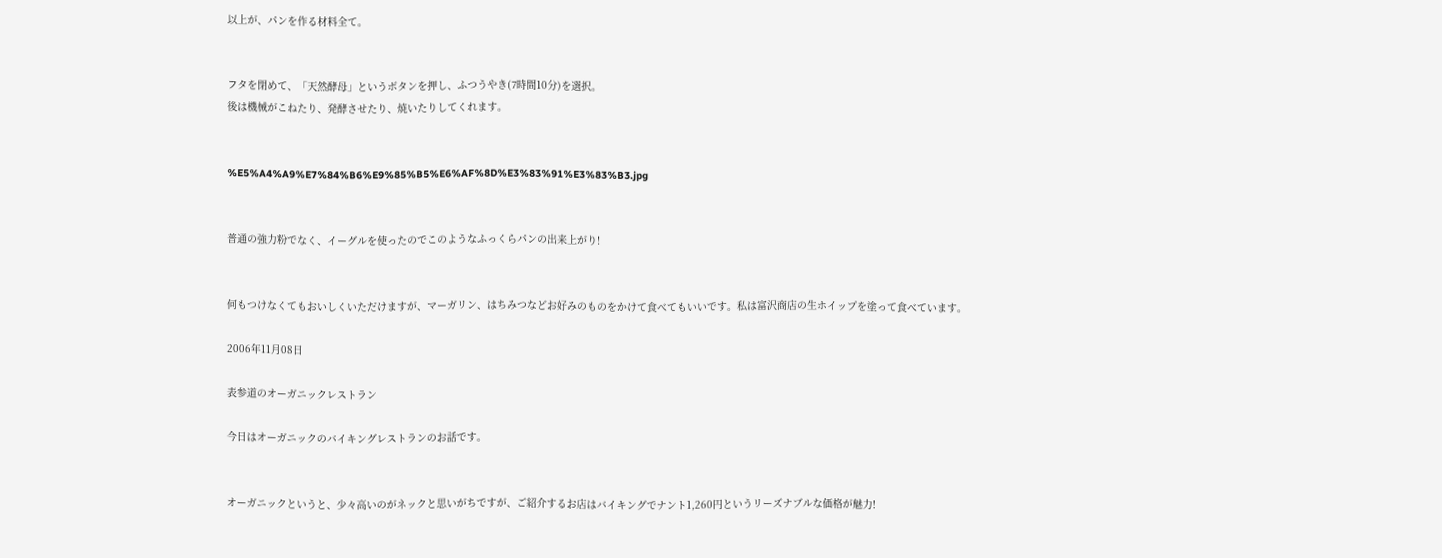以上が、パンを作る材料全て。


フタを閉めて、「天然酵母」というボタンを押し、ふつうやき(7時間10分)を選択。
後は機械がこねたり、発酵させたり、焼いたりしてくれます。


%E5%A4%A9%E7%84%B6%E9%85%B5%E6%AF%8D%E3%83%91%E3%83%B3.jpg


普通の強力粉でなく、イーグルを使ったのでこのようなふっくらパンの出来上がり!


何もつけなくてもおいしくいただけますが、マーガリン、はちみつなどお好みのものをかけて食べてもいいです。私は富沢商店の生ホイップを塗って食べています。

2006年11月08日

表参道のオーガニックレストラン

今日はオーガニックのバイキングレストランのお話です。


オーガニックというと、少々高いのがネックと思いがちですが、ご紹介するお店はバイキングでナント1,260円というリーズナブルな価格が魅力!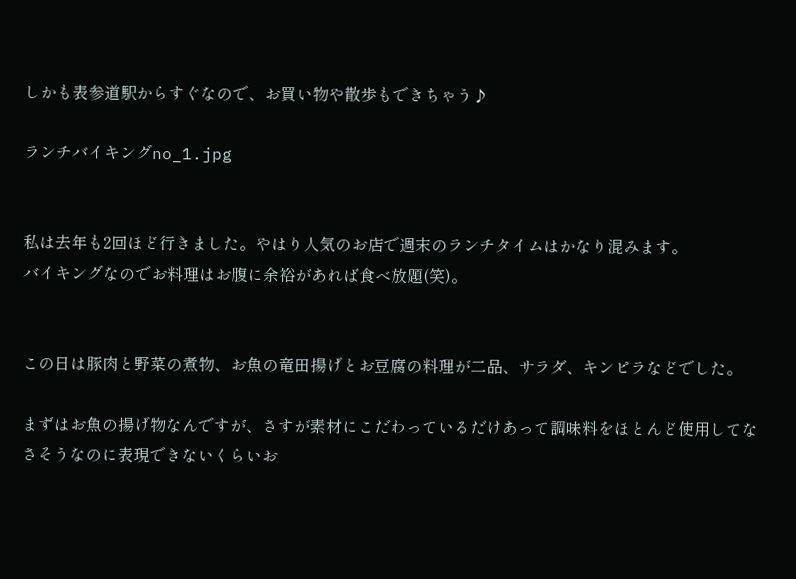しかも表参道駅からすぐなので、お買い物や散歩もできちゃう♪

ランチバイキングno_1.jpg


私は去年も2回ほど行きました。やはり人気のお店で週末のランチタイムはかなり混みます。
バイキングなのでお料理はお腹に余裕があれば食べ放題(笑)。


この日は豚肉と野菜の煮物、お魚の竜田揚げとお豆腐の料理が二品、サラダ、キンピラなどでした。

まずはお魚の揚げ物なんですが、さすが素材にこだわっているだけあって調味料をほとんど使用してなさそうなのに表現できないくらいお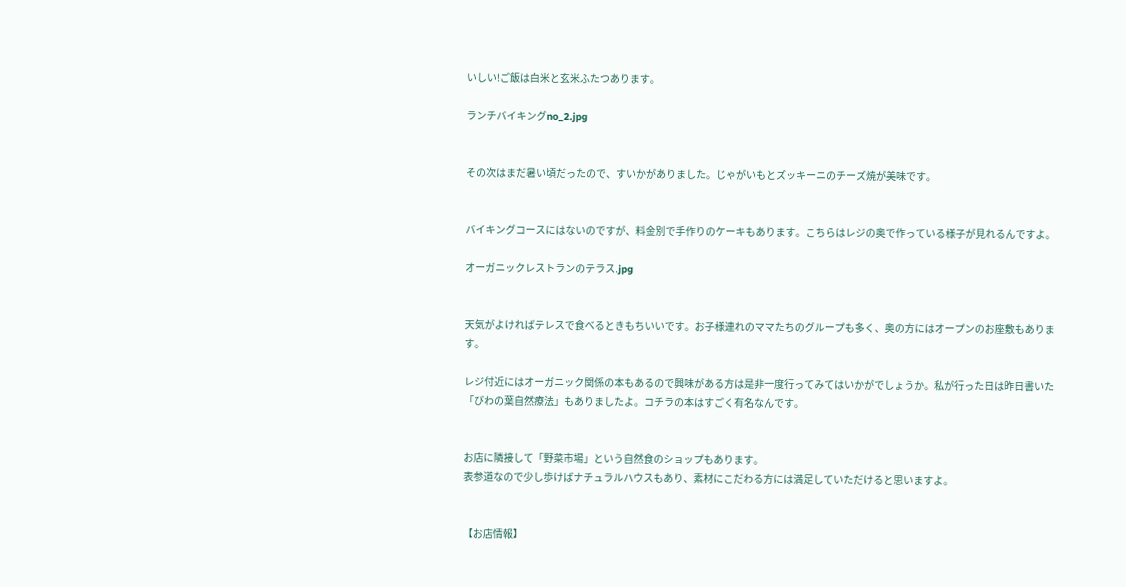いしい!ご飯は白米と玄米ふたつあります。

ランチバイキングno_2.jpg


その次はまだ暑い頃だったので、すいかがありました。じゃがいもとズッキーニのチーズ焼が美味です。


バイキングコースにはないのですが、料金別で手作りのケーキもあります。こちらはレジの奥で作っている様子が見れるんですよ。

オーガニックレストランのテラス.jpg


天気がよければテレスで食べるときもちいいです。お子様連れのママたちのグループも多く、奥の方にはオープンのお座敷もあります。

レジ付近にはオーガニック関係の本もあるので興味がある方は是非一度行ってみてはいかがでしょうか。私が行った日は昨日書いた「びわの葉自然療法」もありましたよ。コチラの本はすごく有名なんです。


お店に隣接して「野菜市場」という自然食のショップもあります。
表参道なので少し歩けばナチュラルハウスもあり、素材にこだわる方には満足していただけると思いますよ。


【お店情報】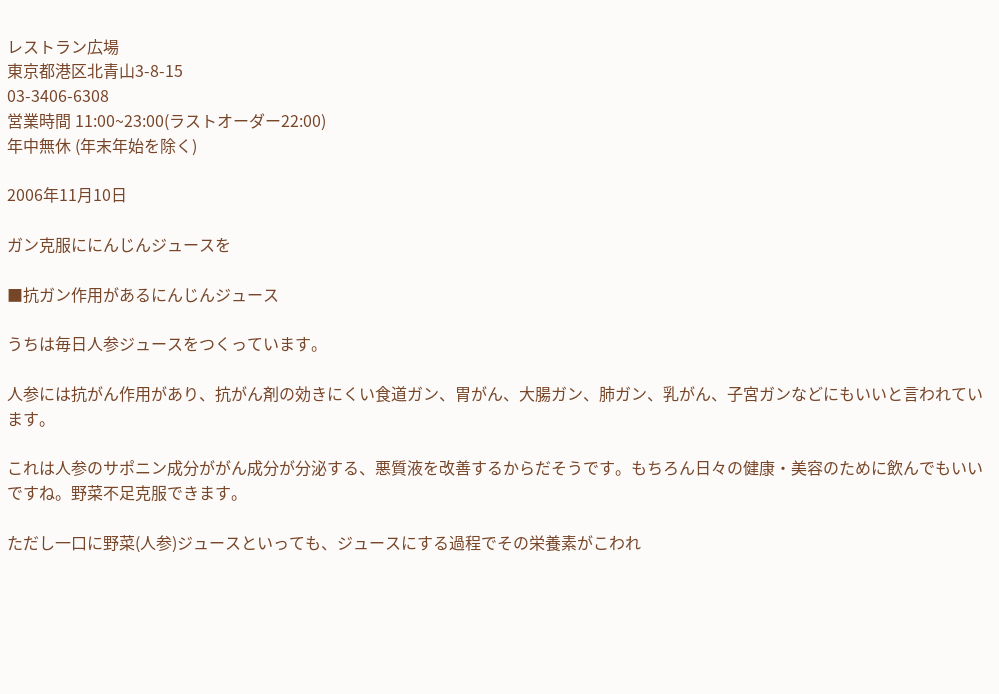レストラン広場
東京都港区北青山3-8-15
03-3406-6308
営業時間 11:00~23:00(ラストオーダー22:00)
年中無休 (年末年始を除く)

2006年11月10日

ガン克服ににんじんジュースを

■抗ガン作用があるにんじんジュース

うちは毎日人参ジュースをつくっています。

人参には抗がん作用があり、抗がん剤の効きにくい食道ガン、胃がん、大腸ガン、肺ガン、乳がん、子宮ガンなどにもいいと言われています。

これは人参のサポニン成分ががん成分が分泌する、悪質液を改善するからだそうです。もちろん日々の健康・美容のために飲んでもいいですね。野菜不足克服できます。

ただし一口に野菜(人参)ジュースといっても、ジュースにする過程でその栄養素がこわれ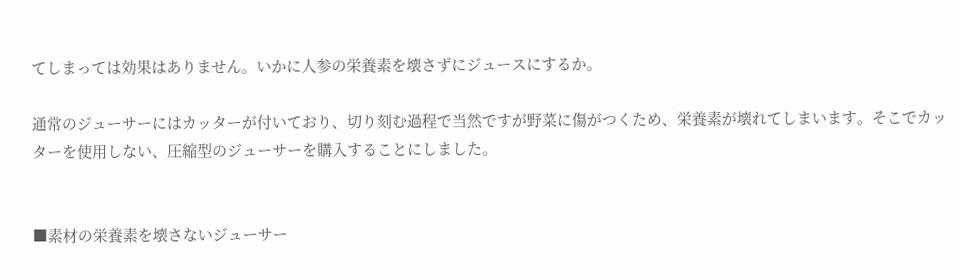てしまっては効果はありません。いかに人参の栄養素を壊さずにジュースにするか。

通常のジューサーにはカッターが付いており、切り刻む過程で当然ですが野菜に傷がつくため、栄養素が壊れてしまいます。そこでカッターを使用しない、圧縮型のジューサーを購入することにしました。


■素材の栄養素を壊さないジューサー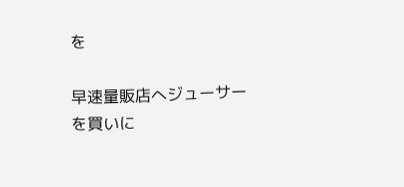を

早速量販店へジューサーを買いに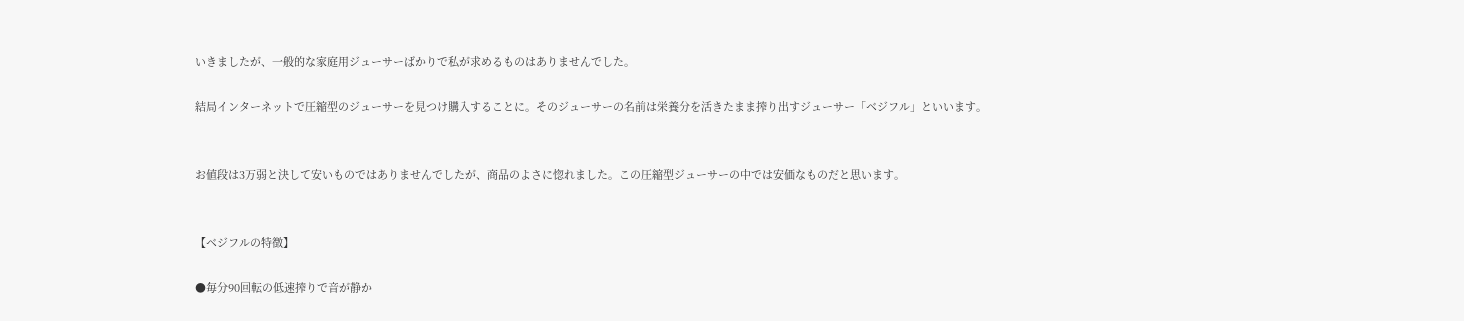いきましたが、一般的な家庭用ジューサーばかりで私が求めるものはありませんでした。

結局インターネットで圧縮型のジューサーを見つけ購入することに。そのジューサーの名前は栄養分を活きたまま搾り出すジューサー「ベジフル」といいます。


お値段は3万弱と決して安いものではありませんでしたが、商品のよさに惚れました。この圧縮型ジューサーの中では安価なものだと思います。


【ベジフルの特徴】

●毎分90回転の低速搾りで音が静か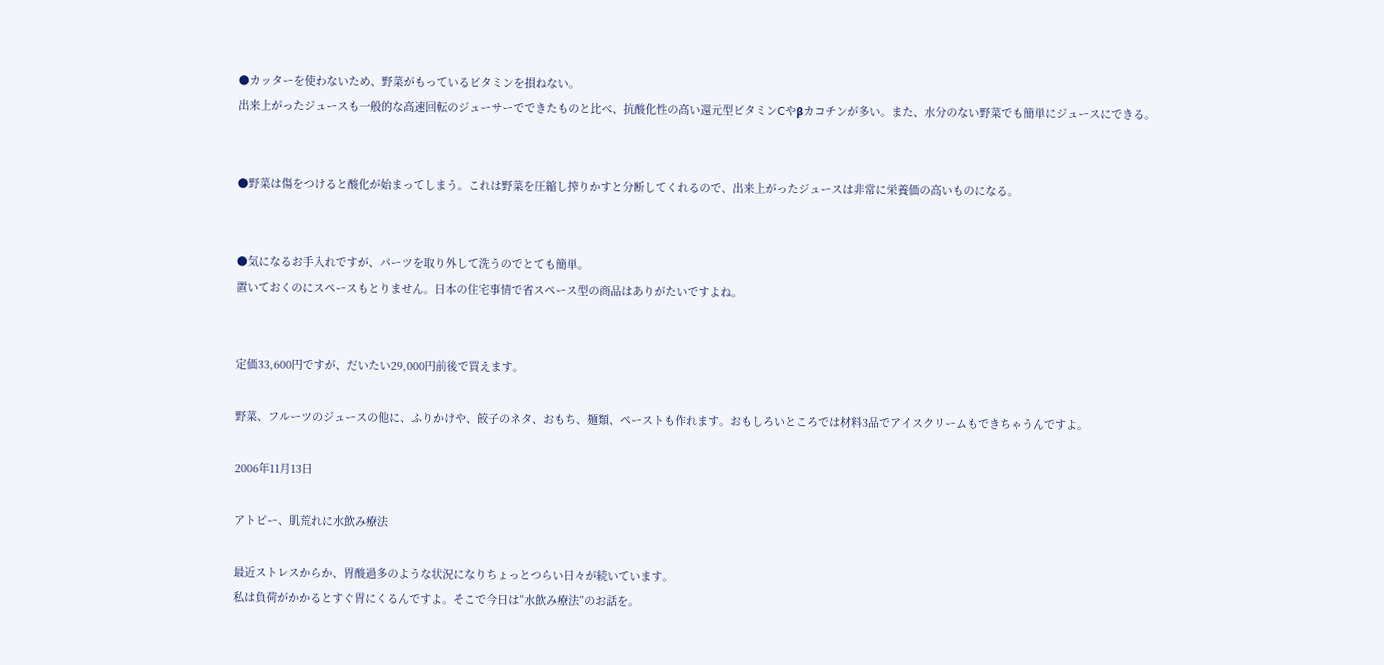●カッターを使わないため、野菜がもっているビタミンを損ねない。
出来上がったジュースも一般的な高速回転のジューサーでできたものと比べ、抗酸化性の高い還元型ビタミンCやβカコチンが多い。また、水分のない野菜でも簡単にジュースにできる。


●野菜は傷をつけると酸化が始まってしまう。これは野菜を圧縮し搾りかすと分断してくれるので、出来上がったジュースは非常に栄養価の高いものになる。


●気になるお手入れですが、パーツを取り外して洗うのでとても簡単。
置いておくのにスペースもとりません。日本の住宅事情で省スペース型の商品はありがたいですよね。


定価33,600円ですが、だいたい29,000円前後で買えます。

野菜、フルーツのジュースの他に、ふりかけや、餃子のネタ、おもち、麺類、ペーストも作れます。おもしろいところでは材料3品でアイスクリームもできちゃうんですよ。

2006年11月13日

アトピー、肌荒れに水飲み療法

最近ストレスからか、胃酸過多のような状況になりちょっとつらい日々が続いています。
私は負荷がかかるとすぐ胃にくるんですよ。そこで今日は”水飲み療法”のお話を。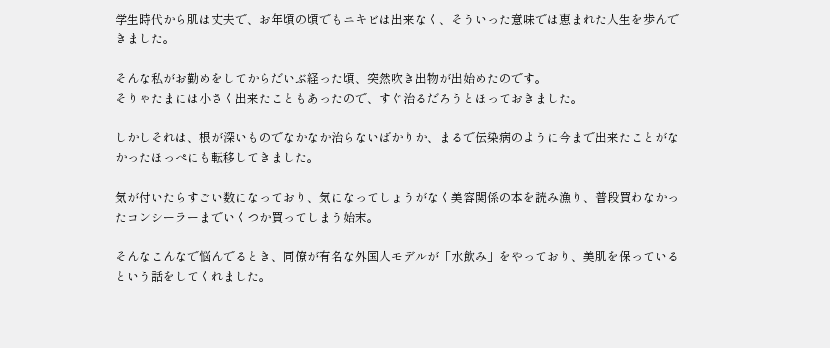学生時代から肌は丈夫で、お年頃の頃でもニキビは出来なく、そういった意味では恵まれた人生を歩んできました。

そんな私がお勤めをしてからだいぶ経った頃、突然吹き出物が出始めたのです。
そりゃたまには小さく出来たこともあったので、すぐ治るだろうとほっておきました。

しかしそれは、根が深いものでなかなか治らないばかりか、まるで伝染病のように今まで出来たことがなかったほっぺにも転移してきました。

気が付いたらすごい数になっており、気になってしょうがなく美容関係の本を読み漁り、普段買わなかったコンシーラーまでいくつか買ってしまう始末。

そんなこんなで悩んでるとき、同僚が有名な外国人モデルが「水飲み」をやっており、美肌を保っているという話をしてくれました。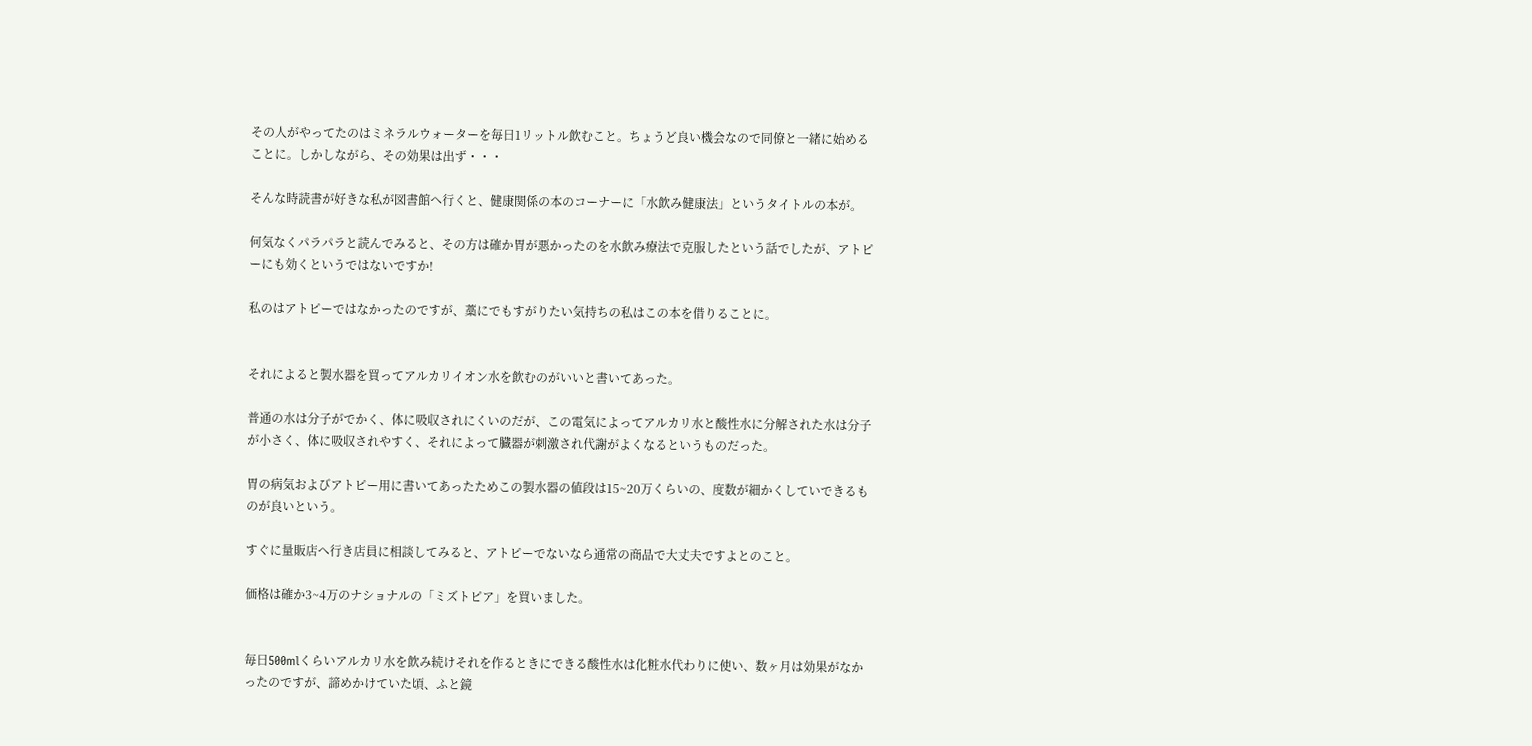その人がやってたのはミネラルウォーターを毎日1リットル飲むこと。ちょうど良い機会なので同僚と一緒に始めることに。しかしながら、その効果は出ず・・・

そんな時読書が好きな私が図書館へ行くと、健康関係の本のコーナーに「水飲み健康法」というタイトルの本が。

何気なくパラパラと読んでみると、その方は確か胃が悪かったのを水飲み療法で克服したという話でしたが、アトピーにも効くというではないですか!

私のはアトピーではなかったのですが、藁にでもすがりたい気持ちの私はこの本を借りることに。


それによると製水器を買ってアルカリイオン水を飲むのがいいと書いてあった。

普通の水は分子がでかく、体に吸収されにくいのだが、この電気によってアルカリ水と酸性水に分解された水は分子が小さく、体に吸収されやすく、それによって臓器が刺激され代謝がよくなるというものだった。

胃の病気およびアトピー用に書いてあったためこの製水器の値段は15~20万くらいの、度数が細かくしていできるものが良いという。

すぐに量販店へ行き店員に相談してみると、アトピーでないなら通常の商品で大丈夫ですよとのこと。

価格は確か3~4万のナショナルの「ミズトピア」を買いました。


毎日500mlくらいアルカリ水を飲み続けそれを作るときにできる酸性水は化粧水代わりに使い、数ヶ月は効果がなかったのですが、諦めかけていた頃、ふと鏡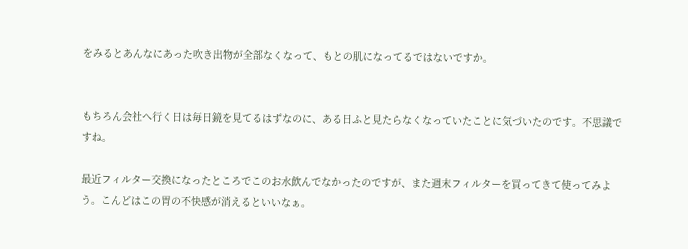をみるとあんなにあった吹き出物が全部なくなって、もとの肌になってるではないですか。


もちろん会社へ行く日は毎日鏡を見てるはずなのに、ある日ふと見たらなくなっていたことに気づいたのです。不思議ですね。

最近フィルター交換になったところでこのお水飲んでなかったのですが、また週末フィルターを買ってきて使ってみよう。こんどはこの胃の不快感が消えるといいなぁ。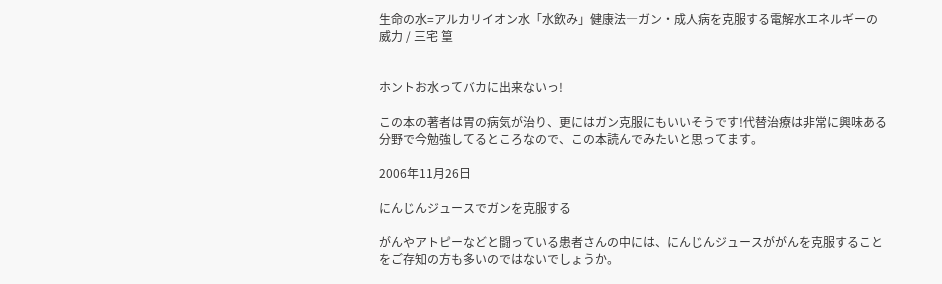生命の水=アルカリイオン水「水飲み」健康法―ガン・成人病を克服する電解水エネルギーの威力 / 三宅 篁


ホントお水ってバカに出来ないっ!

この本の著者は胃の病気が治り、更にはガン克服にもいいそうです!代替治療は非常に興味ある分野で今勉強してるところなので、この本読んでみたいと思ってます。

2006年11月26日

にんじんジュースでガンを克服する

がんやアトピーなどと闘っている患者さんの中には、にんじんジュースががんを克服することをご存知の方も多いのではないでしょうか。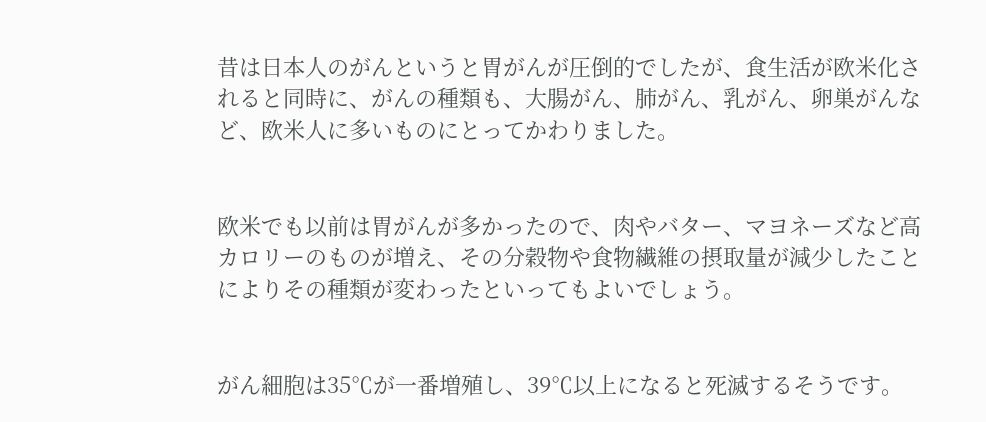昔は日本人のがんというと胃がんが圧倒的でしたが、食生活が欧米化されると同時に、がんの種類も、大腸がん、肺がん、乳がん、卵巣がんなど、欧米人に多いものにとってかわりました。


欧米でも以前は胃がんが多かったので、肉やバター、マヨネーズなど高カロリーのものが増え、その分穀物や食物繊維の摂取量が減少したことによりその種類が変わったといってもよいでしょう。


がん細胞は35℃が一番増殖し、39℃以上になると死滅するそうです。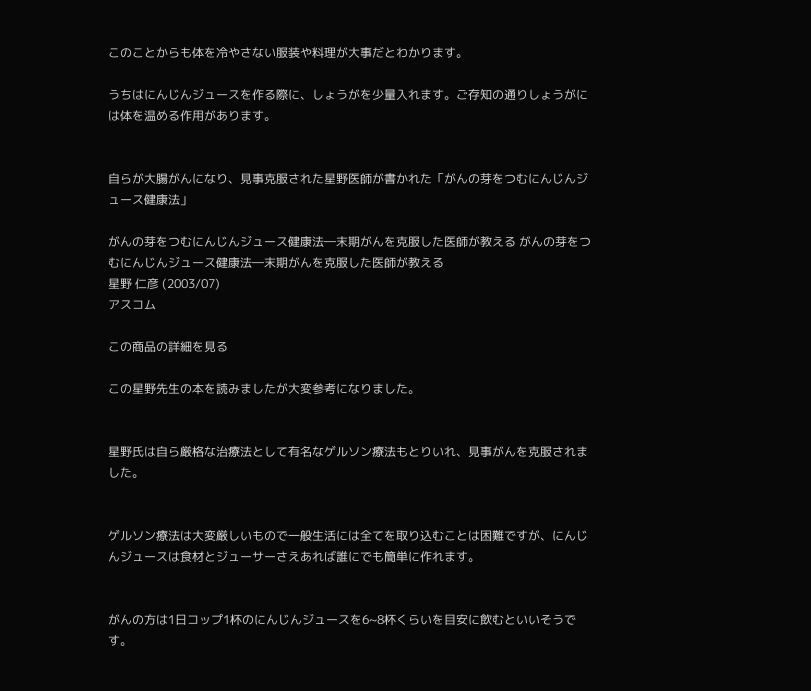このことからも体を冷やさない服装や料理が大事だとわかります。

うちはにんじんジュースを作る際に、しょうがを少量入れます。ご存知の通りしょうがには体を温める作用があります。


自らが大腸がんになり、見事克服された星野医師が書かれた「がんの芽をつむにんじんジュース健康法」

がんの芽をつむにんじんジュース健康法―末期がんを克服した医師が教える がんの芽をつむにんじんジュース健康法―末期がんを克服した医師が教える
星野 仁彦 (2003/07)
アスコム

この商品の詳細を見る

この星野先生の本を読みましたが大変参考になりました。


星野氏は自ら厳格な治療法として有名なゲルソン療法もとりいれ、見事がんを克服されました。


ゲルソン療法は大変厳しいもので一般生活には全てを取り込むことは困難ですが、にんじんジュースは食材とジューサーさえあれば誰にでも簡単に作れます。


がんの方は1日コップ1杯のにんじんジュースを6~8杯くらいを目安に飲むといいそうです。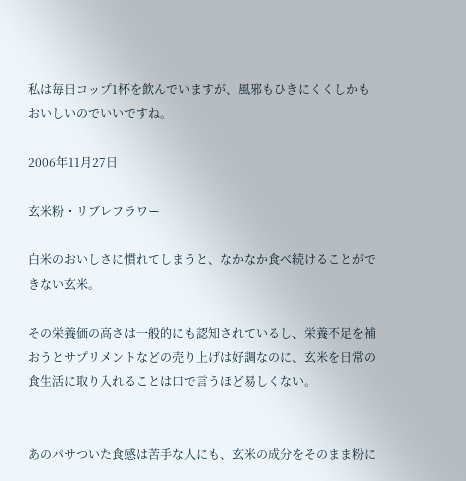私は毎日コップ1杯を飲んでいますが、風邪もひきにくくしかもおいしいのでいいですね。

2006年11月27日

玄米粉・リブレフラワー

白米のおいしさに慣れてしまうと、なかなか食べ続けることができない玄米。

その栄養価の高さは一般的にも認知されているし、栄養不足を補おうとサプリメントなどの売り上げは好調なのに、玄米を日常の食生活に取り入れることは口で言うほど易しくない。


あのパサついた食感は苦手な人にも、玄米の成分をそのまま粉に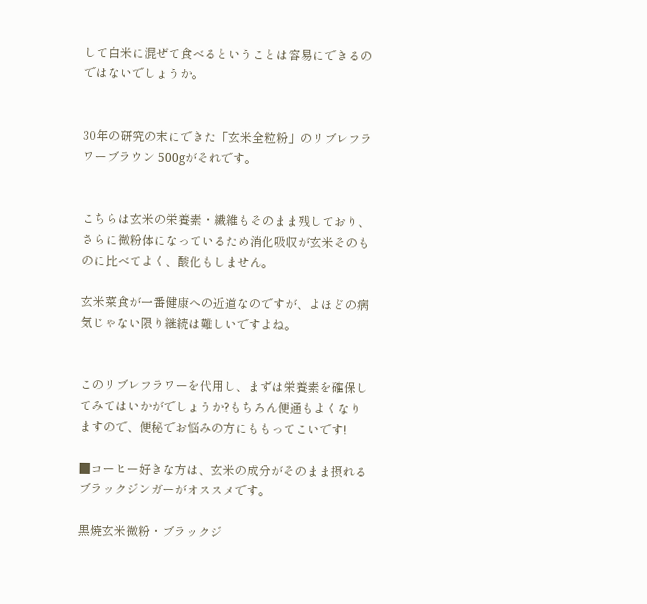して白米に混ぜて食べるということは容易にできるのではないでしょうか。


30年の研究の末にできた「玄米全粒粉」のリブレフラワーブラウン 500gがそれです。


こちらは玄米の栄養素・繊維もそのまま残しており、さらに微粉体になっているため消化吸収が玄米そのものに比べてよく、酸化もしません。

玄米菜食が一番健康への近道なのですが、よほどの病気じゃない限り継続は難しいですよね。


このリブレフラワーを代用し、まずは栄養素を確保してみてはいかがでしょうか?もちろん便通もよくなりますので、便秘でお悩みの方にももってこいです!

■コーヒー好きな方は、玄米の成分がそのまま摂れるブラックジンガーがオススメです。

黒焼玄米微粉・ブラックジ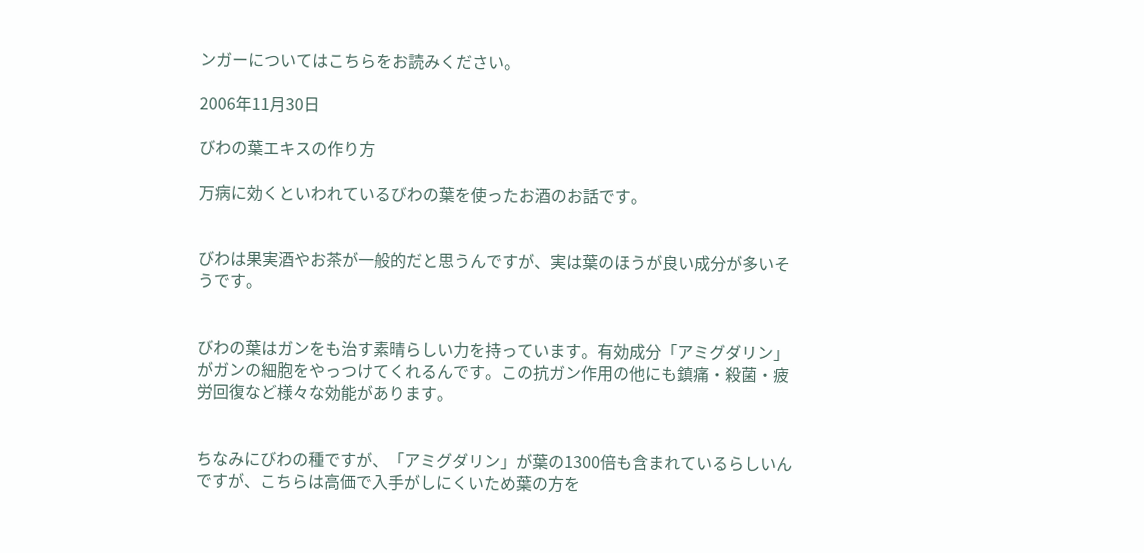ンガーについてはこちらをお読みください。

2006年11月30日

びわの葉エキスの作り方

万病に効くといわれているびわの葉を使ったお酒のお話です。


びわは果実酒やお茶が一般的だと思うんですが、実は葉のほうが良い成分が多いそうです。


びわの葉はガンをも治す素晴らしい力を持っています。有効成分「アミグダリン」がガンの細胞をやっつけてくれるんです。この抗ガン作用の他にも鎮痛・殺菌・疲労回復など様々な効能があります。


ちなみにびわの種ですが、「アミグダリン」が葉の1300倍も含まれているらしいんですが、こちらは高価で入手がしにくいため葉の方を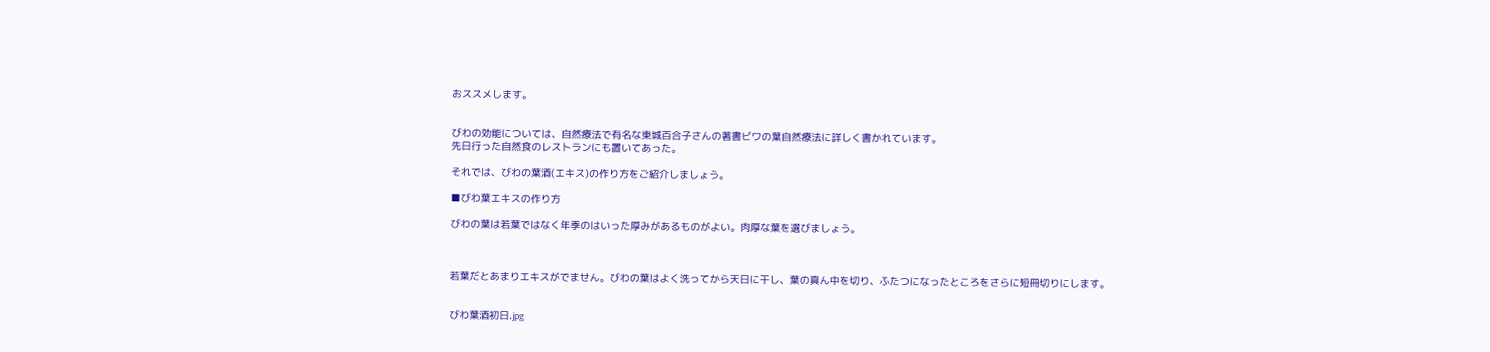おススメします。


びわの効能については、自然療法で有名な東城百合子さんの著書ビワの葉自然療法に詳しく書かれています。
先日行った自然食のレストランにも置いてあった。

それでは、びわの葉酒(エキス)の作り方をご紹介しましょう。

■びわ葉エキスの作り方

びわの葉は若葉ではなく年季のはいった厚みがあるものがよい。肉厚な葉を選びましょう。



若葉だとあまりエキスがでません。びわの葉はよく洗ってから天日に干し、葉の真ん中を切り、ふたつになったところをさらに短冊切りにします。


びわ葉酒初日.jpg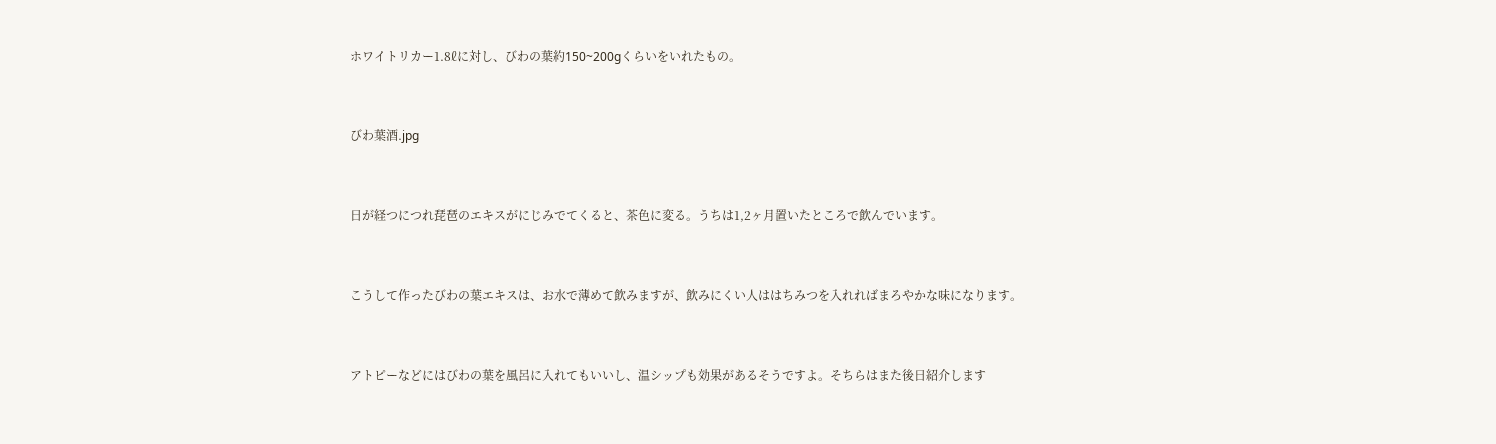ホワイトリカー1.8ℓに対し、びわの葉約150~200gくらいをいれたもの。


びわ葉酒.jpg


日が経つにつれ琵琶のエキスがにじみでてくると、茶色に変る。うちは1,2ヶ月置いたところで飲んでいます。


こうして作ったびわの葉エキスは、お水で薄めて飲みますが、飲みにくい人ははちみつを入れればまろやかな味になります。


アトピーなどにはびわの葉を風呂に入れてもいいし、温シップも効果があるそうですよ。そちらはまた後日紹介します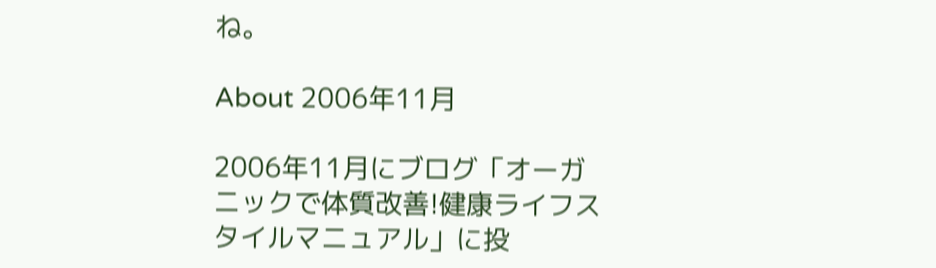ね。

About 2006年11月

2006年11月にブログ「オーガニックで体質改善!健康ライフスタイルマニュアル」に投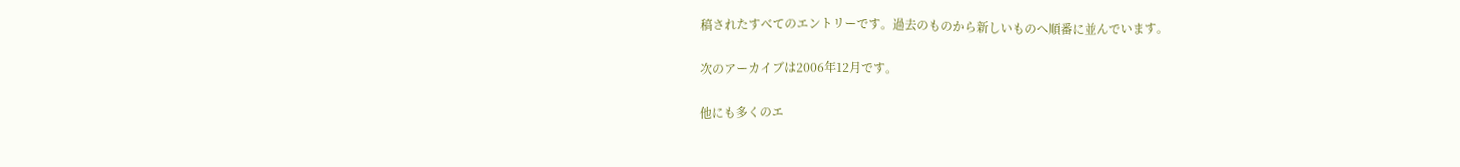稿されたすべてのエントリーです。過去のものから新しいものへ順番に並んでいます。

次のアーカイブは2006年12月です。

他にも多くのエ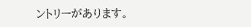ントリーがあります。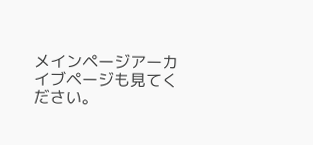メインページアーカイブページも見てください。